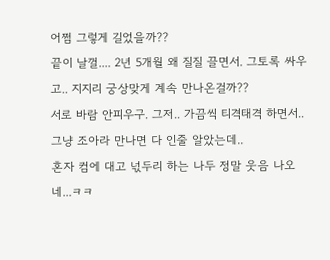어쩜 그렇게 길었을까??
끝이 날껄.... 2년 5개월 왜 질질 끌면서. 그토록 싸우고.. 지지리 궁상맞게 계속 만나온걸까??
서로 바람 안피우구. 그저.. 가끔씩 티격태격 하면서.. 그냥 조아라 만나면 다 인줄 알았는데..
혼자 컴에 대고 넋두리 하는 나두 정말 웃음 나오네...ㅋㅋ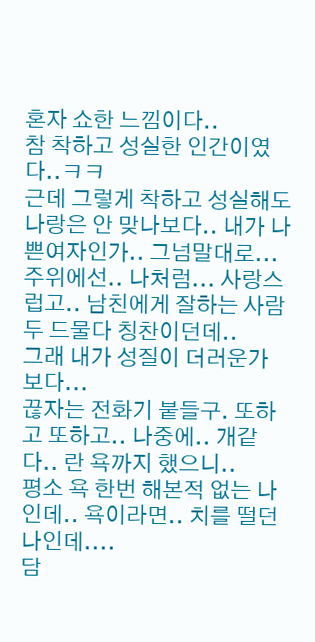혼자 쇼한 느낌이다..
참 착하고 성실한 인간이였다..ㅋㅋ
근데 그렇게 착하고 성실해도 나랑은 안 맞나보다.. 내가 나쁜여자인가.. 그넘말대로...
주위에선.. 나처럼... 사랑스럽고.. 남친에게 잘하는 사람두 드물다 칭찬이던데..
그래 내가 성질이 더러운가 보다...
끊자는 전화기 붙들구. 또하고 또하고.. 나중에.. 개같다.. 란 욕까지 했으니..
평소 욕 한번 해본적 없는 나인데.. 욕이라면.. 치를 떨던 나인데....
담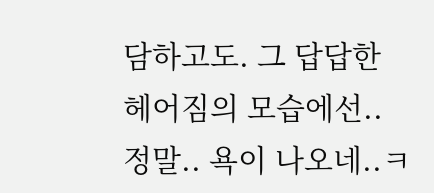담하고도. 그 답답한 헤어짐의 모습에선.. 정말.. 욕이 나오네..ㅋ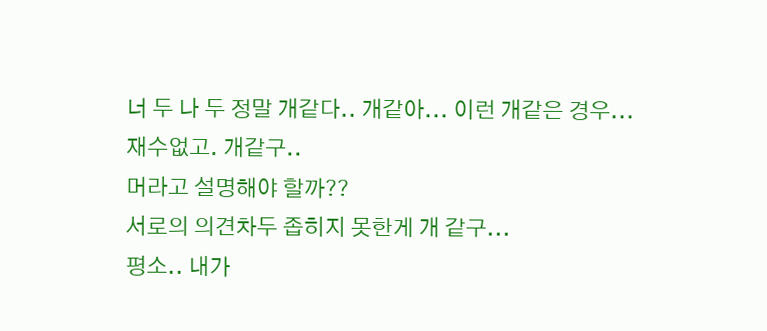너 두 나 두 정말 개같다.. 개같아... 이런 개같은 경우...
재수없고. 개같구..
머라고 설명해야 할까??
서로의 의견차두 좁히지 못한게 개 같구...
평소.. 내가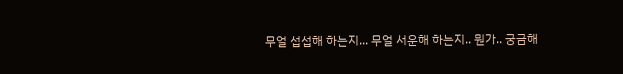무얼 섭섭해 하는지... 무얼 서운해 하는지.. 뭔가.. 궁금해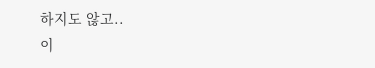하지도 않고..
이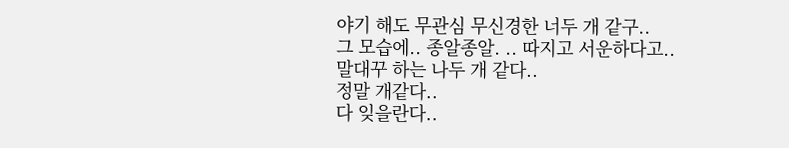야기 해도 무관심 무신경한 너두 개 같구..
그 모습에.. 종알종알. .. 따지고 서운하다고.. 말대꾸 하는 나두 개 같다..
정말 개같다..
다 잊을란다..